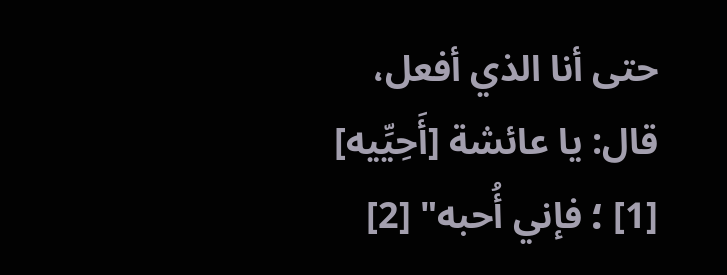حتى أنا الذي أفعل، قال: يا عائشة [أَحِيِّيه] [1] ؛ فإني أُحبه" [2]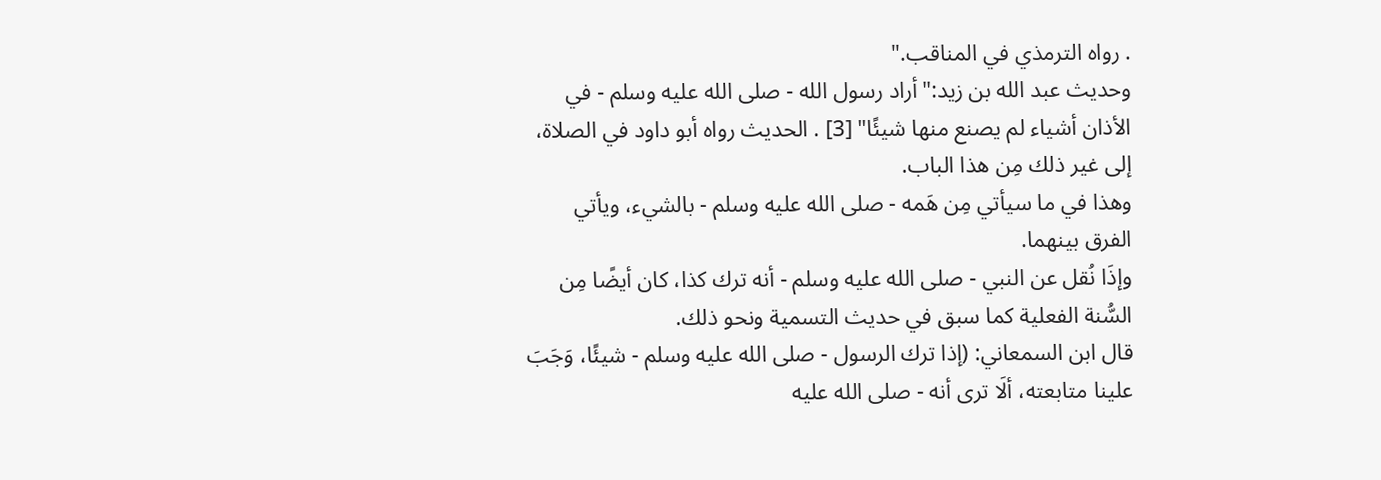. رواه الترمذي في المناقب."
وحديث عبد الله بن زيد:"أراد رسول الله - صلى الله عليه وسلم - في الأذان أشياء لم يصنع منها شيئًا" [3] . الحديث رواه أبو داود في الصلاة، إلى غير ذلك مِن هذا الباب.
وهذا في ما سيأتي مِن هَمه - صلى الله عليه وسلم - بالشيء، ويأتي الفرق بينهما.
وإذَا نُقل عن النبي - صلى الله عليه وسلم - أنه ترك كذا، كان أيضًا مِن السُّنة الفعلية كما سبق في حديث التسمية ونحو ذلك.
قال ابن السمعاني: (إذا ترك الرسول - صلى الله عليه وسلم - شيئًا، وَجَبَ علينا متابعته، ألَا ترى أنه - صلى الله عليه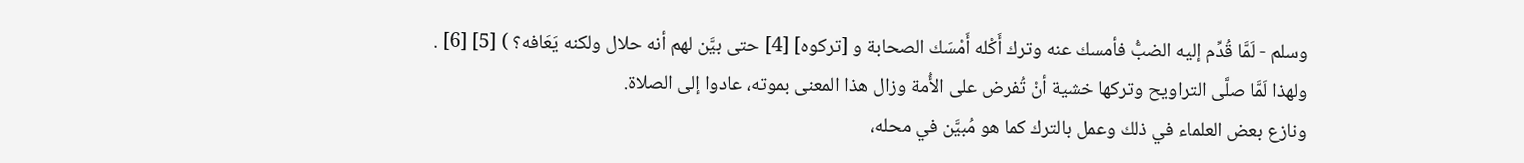وسلم - لَمَّا قُدِّم إليه الضبُّ فأمسك عنه وترك أَكْله أَمْسَك الصحابة و [تركوه] [4] حتى بيَّن لهم أنه حلال ولكنه يَعَافه؟ ) [5] [6] .
ولهذا لَمَّا صلَّى التراويح وتركها خشية أنْ تُفرض على الأُمة وزال هذا المعنى بموته، عادوا إلى الصلاة.
ونازع بعض العلماء في ذلك وعمل بالترك كما هو مُبيَّن في محله،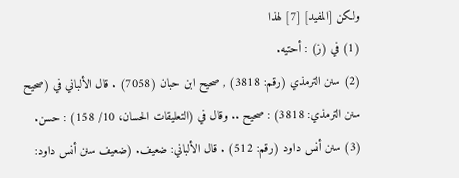ولكن [المفيد] [7] لهذا
(1) في (ز) : أحتيه.
(2) سنن الترمذي (رقم: 3818) , صحيح ابن حبان (7058) . قال الألباني في (صحيح سنن الترمذي: 3818) : صحيح .. وقال في (التعليقات الحسان، 10/ 158) : حسن.
(3) سنن أنس داود (رقم: 512) . قال الألباني: ضعيف. (ضعيف سنن أنس داود: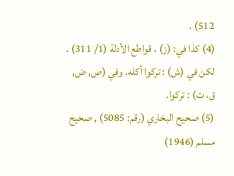512) .
(4) كذا في: (ز) ، قواطع الأدلة (1/ 311) . لكن في (ش) : تركوا أكله. وفي (ص, ض, ق، ت) : تركوا.
(5) صحيح البخاري (رقم: 5085) , صحيح مسلم (1946)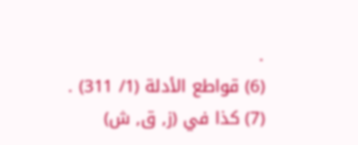.
(6) قواطع الأدلة (1/ 311) .
(7) كذا في (ز, ق, ش)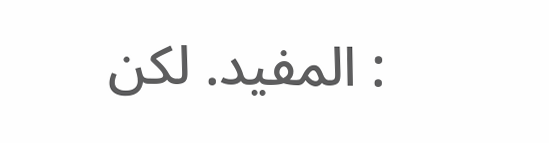: المفيد. لكن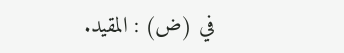في (ض) : المقيد.